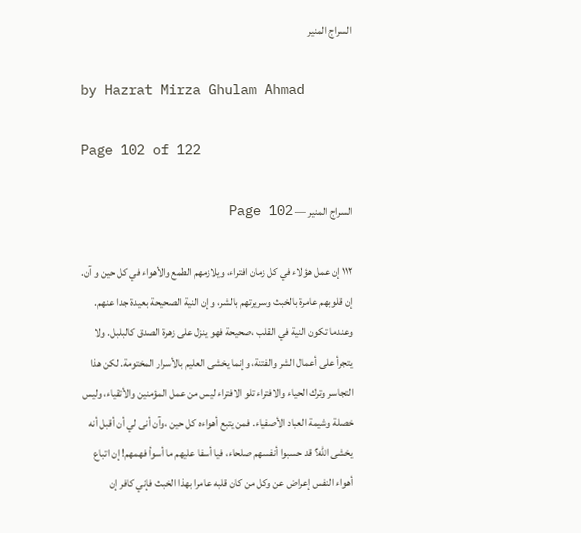السراج المنير

by Hazrat Mirza Ghulam Ahmad

Page 102 of 122

السراج المنير — Page 102

۱۱۲ إن عمل هؤلاء في كل زمان افتراء، ويلازمهم الطمع والأهواء في كل حين و آن. إن قلوبهم عامرة بالخبث وسريرتهم بالشر، وإن النية الصحيحة بعيدة جدا عنهم. وعندما تكون النية في القلب ،صحيحة فهو ينزل على زهرة الصدق كالبلبل. ولا يتجرأ على أعمال الشر والفتنة، وإنما يخشى العليم بالأسرار المختومة. لكن هذا التجاسر وترك الحياء والافتراء تلو الافتراء ليس من عمل المؤمنين والأتقياء، وليس خصلة وشيمة العباد الأصفياء. فمن يتبع أهواءه كل حين ،وآن أنى لي أن أقبل أنه يخشى الله؟ قد حسبوا أنفسهم صلحاء، فيا أسفا عليهم ما أسوأ فهمهم! إن اتباع أهواء النفس إعراض عن وكل من كان قلبه عامرا بهذا الخبث فإني كافر إن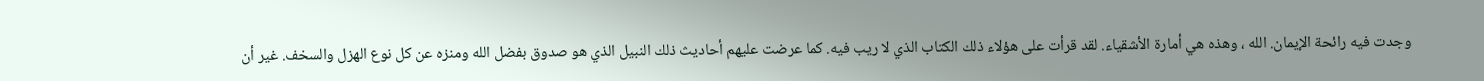وجدت فيه رائحة الإيمان. الله ، وهذه هي أمارة الأشقياء. لقد قرأت على هؤلاء ذلك الكتاب الذي لا ريب فيه. كما عرضت عليهم أحاديث ذلك النبيل الذي هو صدوق بفضل الله ومنزه عن كل نوع الهزل والسخف. غير أن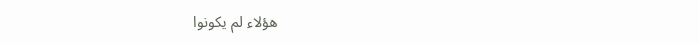هؤلاء لم يكونوا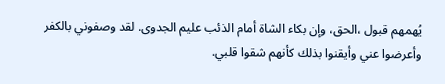يُهمهم قبول ،الحق، وإن بكاء الشاة أمام الذئب عليم الجدوى. لقد وصفوني بالكفر وأعرضوا عني وأيقنوا بذلك كأنهم شقوا قلبي.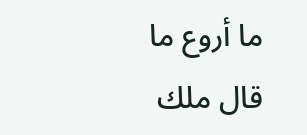ما أروع ما قال ملك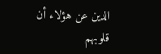الدين عن هؤلاء أن قلوبهم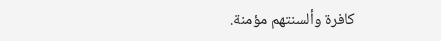كافرة وألسنتهم مؤمنة.